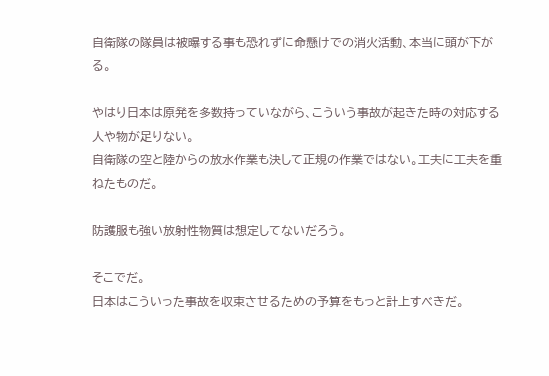自衛隊の隊員は被曝する事も恐れずに命懸けでの消火活動、本当に頭が下がる。

やはり日本は原発を多数持っていながら、こういう事故が起きた時の対応する人や物が足りない。
自衛隊の空と陸からの放水作業も決して正規の作業ではない。工夫に工夫を重ねたものだ。

防護服も強い放射性物質は想定してないだろう。

そこでだ。
日本はこういった事故を収束させるための予算をもっと計上すべきだ。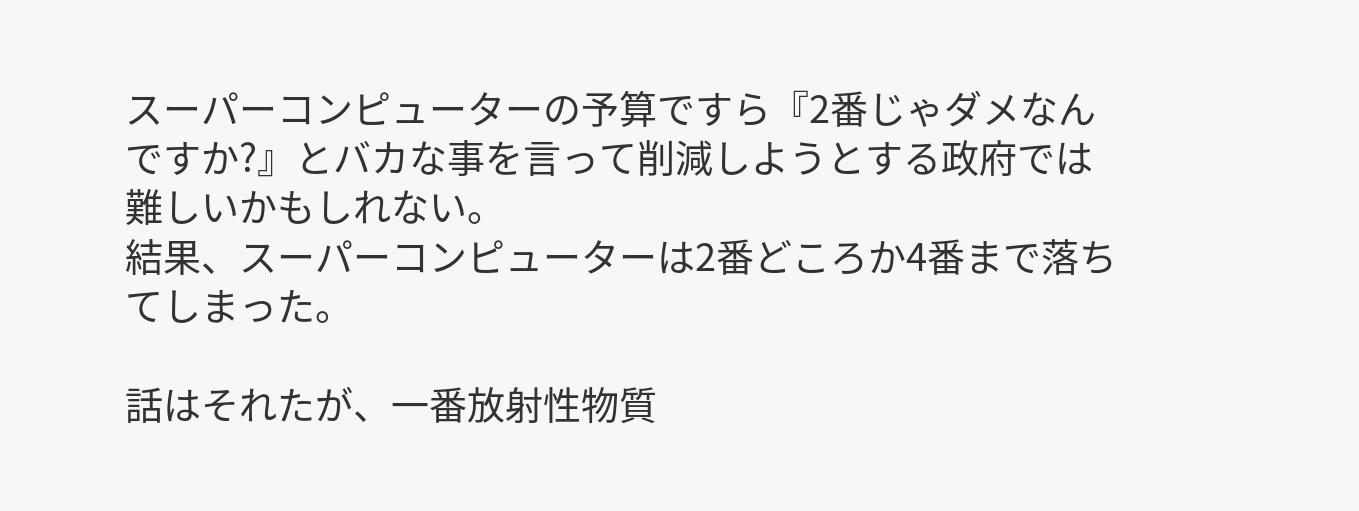スーパーコンピューターの予算ですら『2番じゃダメなんですか?』とバカな事を言って削減しようとする政府では難しいかもしれない。
結果、スーパーコンピューターは2番どころか4番まで落ちてしまった。

話はそれたが、一番放射性物質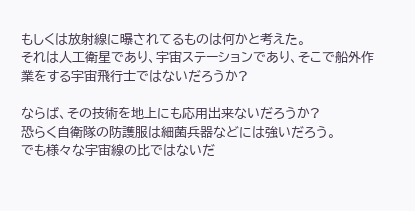もしくは放射線に曝されてるものは何かと考えた。
それは人工衛星であり、宇宙ステーションであり、そこで船外作業をする宇宙飛行士ではないだろうか?

ならば、その技術を地上にも応用出来ないだろうか?
恐らく自衛隊の防護服は細菌兵器などには強いだろう。
でも様々な宇宙線の比ではないだ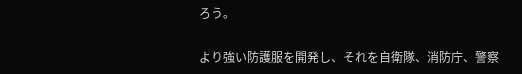ろう。

より強い防護服を開発し、それを自衛隊、消防庁、警察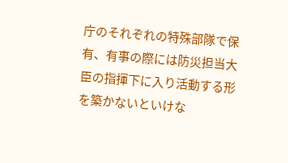庁のそれぞれの特殊部隊で保有、有事の際には防災担当大臣の指揮下に入り活動する形を築かないといけな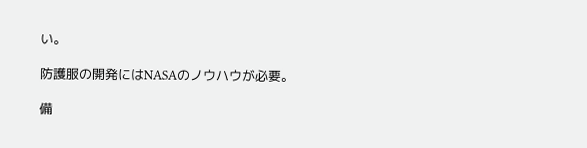い。

防護服の開発にはNASAのノウハウが必要。

備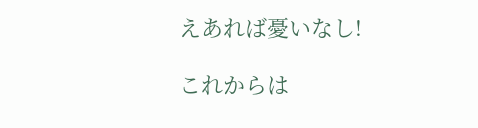えあれば憂いなし!

これからは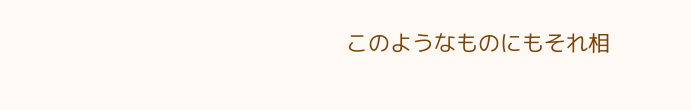このようなものにもそれ相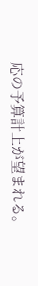応の予算計上が望まれる。